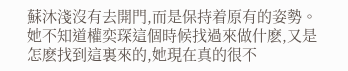蘇沐淺沒有去開門,而是保持着原有的姿勢。
她不知道權奕琛這個時候找過來做什麽,又是怎麽找到這裏來的,她現在真的很不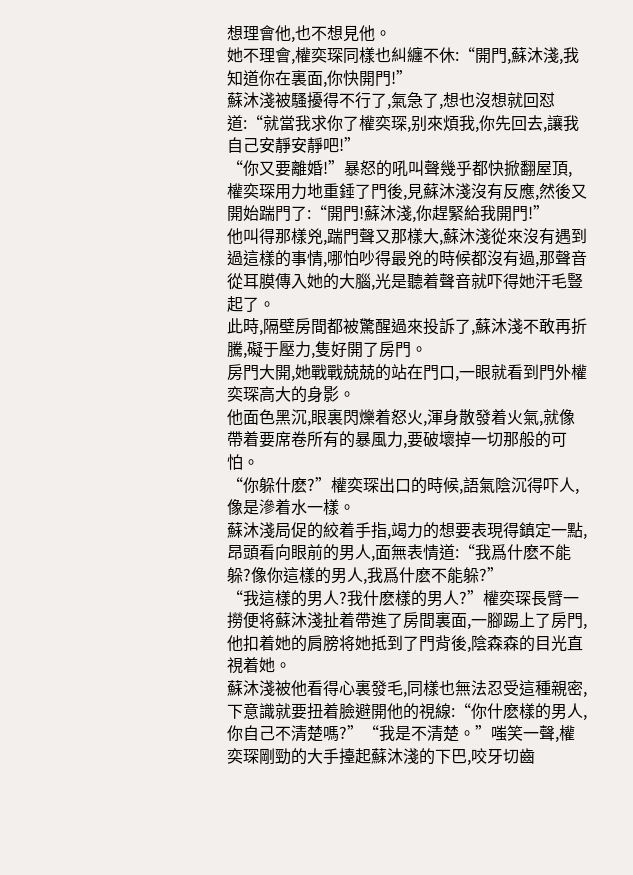想理會他,也不想見他。
她不理會,權奕琛同樣也糾纏不休:“開門,蘇沐淺,我知道你在裏面,你快開門!”
蘇沐淺被騷擾得不行了,氣急了,想也沒想就回怼道:“就當我求你了權奕琛,别來煩我,你先回去,讓我自己安靜安靜吧!”
“你又要離婚!”暴怒的吼叫聲幾乎都快掀翻屋頂,權奕琛用力地重錘了門後,見蘇沐淺沒有反應,然後又開始踹門了:“開門!蘇沐淺,你趕緊給我開門!”
他叫得那樣兇,踹門聲又那樣大,蘇沐淺從來沒有遇到過這樣的事情,哪怕吵得最兇的時候都沒有過,那聲音從耳膜傳入她的大腦,光是聽着聲音就吓得她汗毛豎起了。
此時,隔壁房間都被驚醒過來投訴了,蘇沐淺不敢再折騰,礙于壓力,隻好開了房門。
房門大開,她戰戰兢兢的站在門口,一眼就看到門外權奕琛高大的身影。
他面色黑沉,眼裏閃爍着怒火,渾身散發着火氣,就像帶着要席卷所有的暴風力,要破壞掉一切那般的可怕。
“你躲什麽?”權奕琛出口的時候,語氣陰沉得吓人,像是滲着水一樣。
蘇沐淺局促的絞着手指,竭力的想要表現得鎮定一點,昂頭看向眼前的男人,面無表情道:“我爲什麽不能躲?像你這樣的男人,我爲什麽不能躲?”
“我這樣的男人?我什麽樣的男人?”權奕琛長臂一撈便将蘇沐淺扯着帶進了房間裏面,一腳踢上了房門,他扣着她的肩膀将她抵到了門背後,陰森森的目光直視着她。
蘇沐淺被他看得心裏發毛,同樣也無法忍受這種親密,下意識就要扭着臉避開他的視線:“你什麽樣的男人,你自己不清楚嗎?”“我是不清楚。”嗤笑一聲,權奕琛剛勁的大手擡起蘇沐淺的下巴,咬牙切齒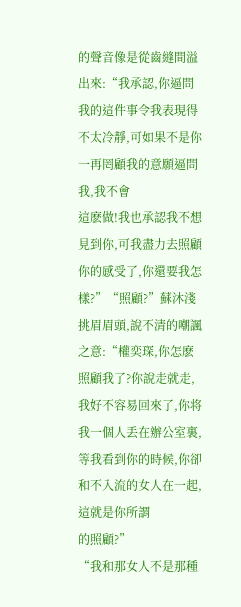的聲音像是從齒縫間溢出來:“我承認,你逼問我的這件事令我表現得不太冷靜,可如果不是你一再罔顧我的意願逼問我,我不會
這麽做!我也承認我不想見到你,可我盡力去照顧你的感受了,你還要我怎樣?”“照顧?”蘇沐淺挑眉眉頭,說不清的嘲諷之意:“權奕琛,你怎麽照顧我了?你說走就走,我好不容易回來了,你将我一個人丢在辦公室裏,等我看到你的時候,你卻和不入流的女人在一起,這就是你所謂
的照顧?”
“我和那女人不是那種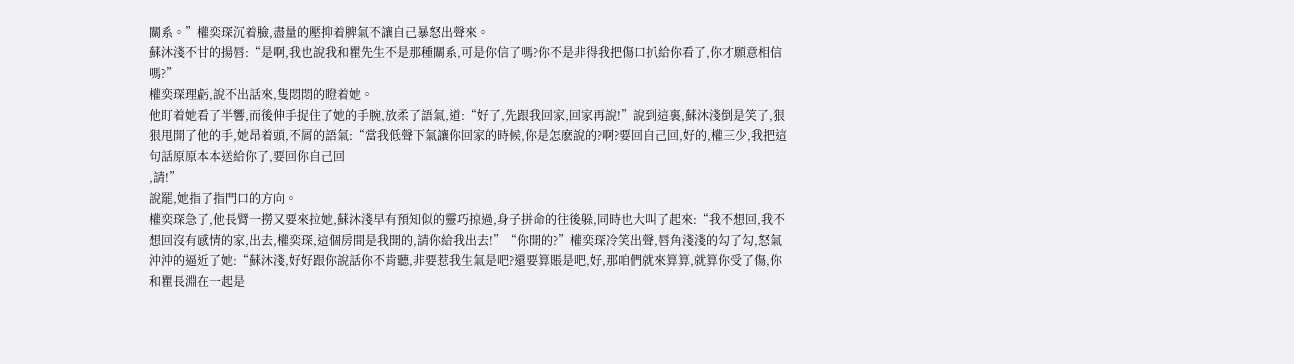關系。”權奕琛沉着臉,盡量的壓抑着脾氣不讓自己暴怒出聲來。
蘇沐淺不甘的揚唇:“是啊,我也說我和瞿先生不是那種關系,可是你信了嗎?你不是非得我把傷口扒給你看了,你才願意相信嗎?”
權奕琛理虧,說不出話來,隻悶悶的瞪着她。
他盯着她看了半響,而後伸手捉住了她的手腕,放柔了語氣,道:“好了,先跟我回家,回家再說!”說到這裏,蘇沐淺倒是笑了,狠狠甩開了他的手,她昂着頭,不屑的語氣:“當我低聲下氣讓你回家的時候,你是怎麽說的?啊?要回自己回,好的,權三少,我把這句話原原本本送給你了,要回你自己回
,請!”
說罷,她指了指門口的方向。
權奕琛急了,他長臂一撈又要來拉她,蘇沐淺早有預知似的靈巧掠過,身子拼命的往後躲,同時也大叫了起來:“我不想回,我不想回沒有感情的家,出去,權奕琛,這個房間是我開的,請你給我出去!”“你開的?”權奕琛冷笑出聲,唇角淺淺的勾了勾,怒氣沖沖的逼近了她:“蘇沐淺,好好跟你說話你不肯聽,非要惹我生氣是吧?還要算賬是吧,好,那咱們就來算算,就算你受了傷,你和瞿長淵在一起是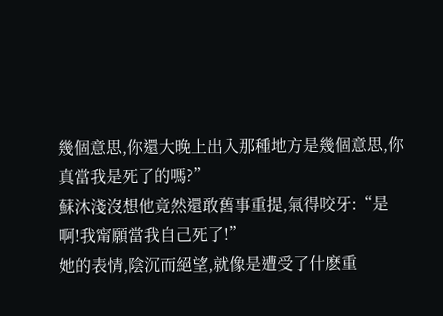幾個意思,你還大晚上出入那種地方是幾個意思,你真當我是死了的嗎?”
蘇沐淺沒想他竟然還敢舊事重提,氣得咬牙:“是啊!我甯願當我自己死了!”
她的表情,陰沉而絕望,就像是遭受了什麽重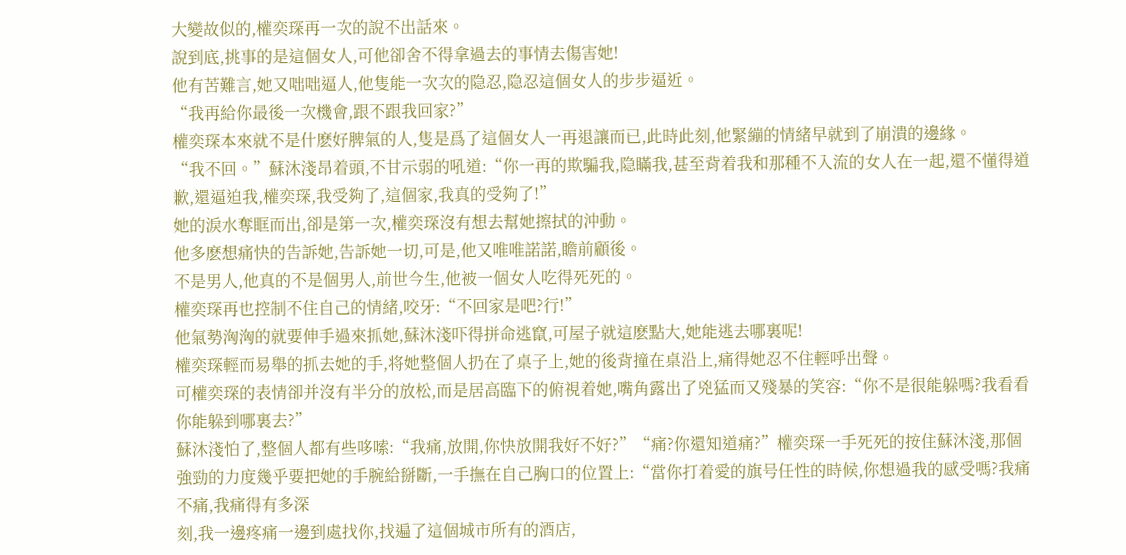大變故似的,權奕琛再一次的說不出話來。
說到底,挑事的是這個女人,可他卻舍不得拿過去的事情去傷害她!
他有苦難言,她又咄咄逼人,他隻能一次次的隐忍,隐忍這個女人的步步逼近。
“我再給你最後一次機會,跟不跟我回家?”
權奕琛本來就不是什麽好脾氣的人,隻是爲了這個女人一再退讓而已,此時此刻,他緊繃的情緒早就到了崩潰的邊緣。
“我不回。”蘇沐淺昂着頭,不甘示弱的吼道:“你一再的欺騙我,隐瞞我,甚至背着我和那種不入流的女人在一起,還不懂得道歉,還逼迫我,權奕琛,我受夠了,這個家,我真的受夠了!”
她的淚水奪眶而出,卻是第一次,權奕琛沒有想去幫她擦拭的沖動。
他多麽想痛快的告訴她,告訴她一切,可是,他又唯唯諾諾,瞻前顧後。
不是男人,他真的不是個男人,前世今生,他被一個女人吃得死死的。
權奕琛再也控制不住自己的情緒,咬牙:“不回家是吧?行!”
他氣勢洶洶的就要伸手過來抓她,蘇沐淺吓得拼命逃竄,可屋子就這麽點大,她能逃去哪裏呢!
權奕琛輕而易舉的抓去她的手,将她整個人扔在了桌子上,她的後背撞在桌沿上,痛得她忍不住輕呼出聲。
可權奕琛的表情卻并沒有半分的放松,而是居高臨下的俯視着她,嘴角露出了兇猛而又殘暴的笑容:“你不是很能躲嗎?我看看你能躲到哪裏去?”
蘇沐淺怕了,整個人都有些哆嗦:“我痛,放開,你快放開我好不好?”“痛?你還知道痛?”權奕琛一手死死的按住蘇沐淺,那個強勁的力度幾乎要把她的手腕給掰斷,一手撫在自己胸口的位置上:“當你打着愛的旗号任性的時候,你想過我的感受嗎?我痛不痛,我痛得有多深
刻,我一邊疼痛一邊到處找你,找遍了這個城市所有的酒店,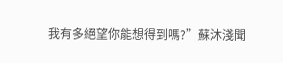我有多絕望你能想得到嗎?”蘇沐淺聞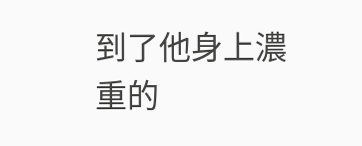到了他身上濃重的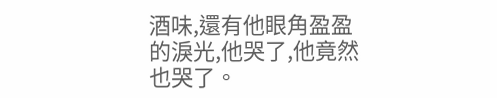酒味,還有他眼角盈盈的淚光,他哭了,他竟然也哭了。